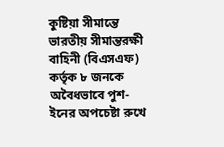কুষ্টিয়া সীমান্তে ভারতীয় সীমান্তরক্ষী বাহিনী (বিএসএফ) কর্তৃক ৮ জনকে অবৈধভাবে পুশ-ইনের অপচেষ্টা রুখে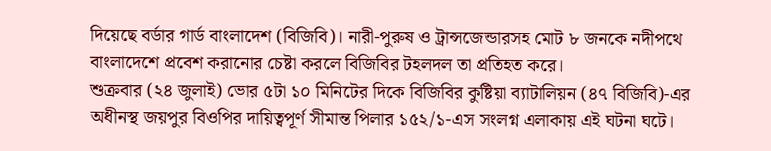দিয়েছে বর্ডার গার্ড বাংলাদেশ (বিজিবি)। নারী-পুরুষ ও ট্রান্সজেন্ডারসহ মোট ৮ জনকে নদীপথে বাংলাদেশে প্রবেশ করানোর চেষ্টা করলে বিজিবির টহলদল তা প্রতিহত করে।
শুক্রবার (২৪ জুলাই) ভোর ৫টা ১০ মিনিটের দিকে বিজিবির কুষ্টিয়া ব্যাটালিয়ন (৪৭ বিজিবি)-এর অধীনস্থ জয়পুর বিওপির দায়িত্বপূর্ণ সীমান্ত পিলার ১৫২/১-এস সংলগ্ন এলাকায় এই ঘটনা ঘটে।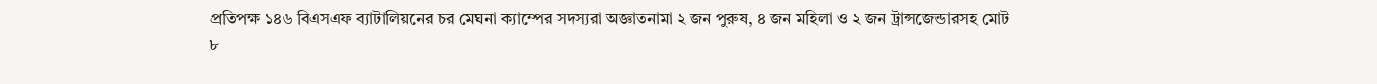প্রতিপক্ষ ১৪৬ বিএসএফ ব্যাটালিয়নের চর মেঘনা ক্যাম্পের সদস্যরা অজ্ঞাতনামা ২ জন পুরুষ, ৪ জন মহিলা ও ২ জন ট্রান্সজেন্ডারসহ মোট ৮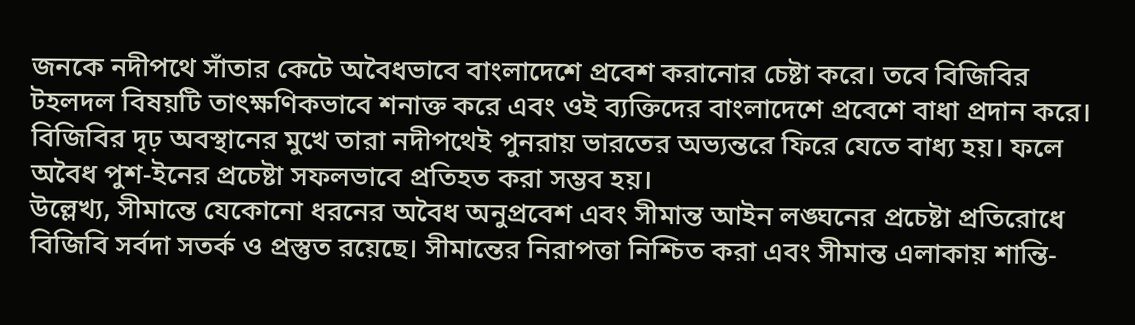জনকে নদীপথে সাঁতার কেটে অবৈধভাবে বাংলাদেশে প্রবেশ করানোর চেষ্টা করে। তবে বিজিবির টহলদল বিষয়টি তাৎক্ষণিকভাবে শনাক্ত করে এবং ওই ব্যক্তিদের বাংলাদেশে প্রবেশে বাধা প্রদান করে।
বিজিবির দৃঢ় অবস্থানের মুখে তারা নদীপথেই পুনরায় ভারতের অভ্যন্তরে ফিরে যেতে বাধ্য হয়। ফলে অবৈধ পুশ-ইনের প্রচেষ্টা সফলভাবে প্রতিহত করা সম্ভব হয়।
উল্লেখ্য, সীমান্তে যেকোনো ধরনের অবৈধ অনুপ্রবেশ এবং সীমান্ত আইন লঙ্ঘনের প্রচেষ্টা প্রতিরোধে বিজিবি সর্বদা সতর্ক ও প্রস্তুত রয়েছে। সীমান্তের নিরাপত্তা নিশ্চিত করা এবং সীমান্ত এলাকায় শান্তি-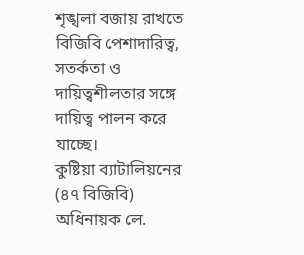শৃঙ্খলা বজায় রাখতে বিজিবি পেশাদারিত্ব, সতর্কতা ও দায়িত্বশীলতার সঙ্গে দায়িত্ব পালন করে যাচ্ছে।
কুষ্টিয়া ব্যাটালিয়নের (৪৭ বিজিবি) অধিনায়ক লে.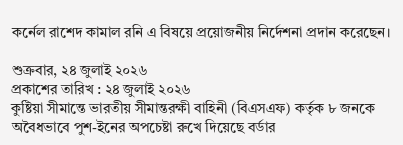কর্নেল রাশেদ কামাল রনি এ বিষয়ে প্রয়োজনীয় নির্দেশনা প্রদান করেছেন।

শুক্রবার, ২৪ জুলাই ২০২৬
প্রকাশের তারিখ : ২৪ জুলাই ২০২৬
কুষ্টিয়া সীমান্তে ভারতীয় সীমান্তরক্ষী বাহিনী (বিএসএফ) কর্তৃক ৮ জনকে অবৈধভাবে পুশ-ইনের অপচেষ্টা রুখে দিয়েছে বর্ডার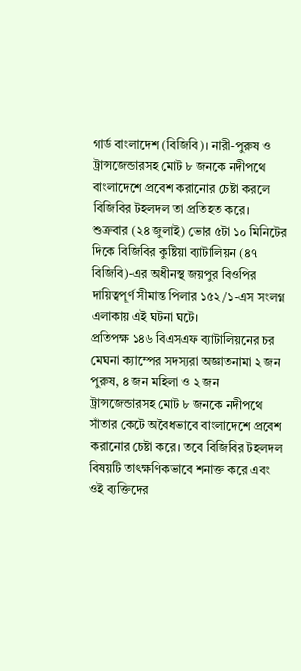গার্ড বাংলাদেশ (বিজিবি)। নারী-পুরুষ ও ট্রান্সজেন্ডারসহ মোট ৮ জনকে নদীপথে বাংলাদেশে প্রবেশ করানোর চেষ্টা করলে বিজিবির টহলদল তা প্রতিহত করে।
শুক্রবার (২৪ জুলাই) ভোর ৫টা ১০ মিনিটের দিকে বিজিবির কুষ্টিয়া ব্যাটালিয়ন (৪৭ বিজিবি)-এর অধীনস্থ জয়পুর বিওপির দায়িত্বপূর্ণ সীমান্ত পিলার ১৫২/১-এস সংলগ্ন এলাকায় এই ঘটনা ঘটে।
প্রতিপক্ষ ১৪৬ বিএসএফ ব্যাটালিয়নের চর মেঘনা ক্যাম্পের সদস্যরা অজ্ঞাতনামা ২ জন পুরুষ, ৪ জন মহিলা ও ২ জন ট্রান্সজেন্ডারসহ মোট ৮ জনকে নদীপথে সাঁতার কেটে অবৈধভাবে বাংলাদেশে প্রবেশ করানোর চেষ্টা করে। তবে বিজিবির টহলদল বিষয়টি তাৎক্ষণিকভাবে শনাক্ত করে এবং ওই ব্যক্তিদের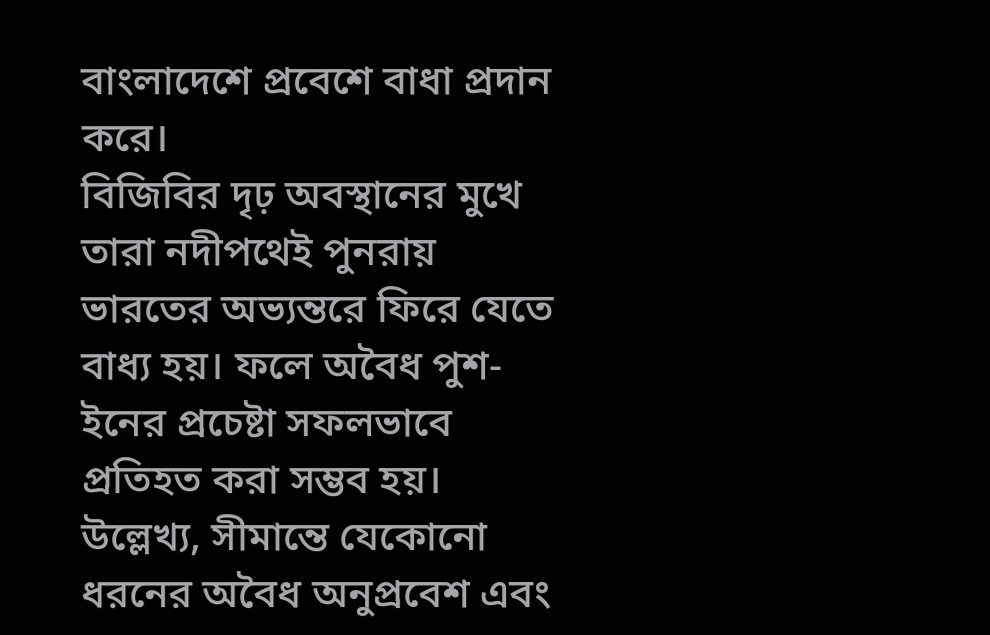বাংলাদেশে প্রবেশে বাধা প্রদান করে।
বিজিবির দৃঢ় অবস্থানের মুখে তারা নদীপথেই পুনরায় ভারতের অভ্যন্তরে ফিরে যেতে বাধ্য হয়। ফলে অবৈধ পুশ-ইনের প্রচেষ্টা সফলভাবে প্রতিহত করা সম্ভব হয়।
উল্লেখ্য, সীমান্তে যেকোনো ধরনের অবৈধ অনুপ্রবেশ এবং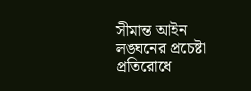সীমান্ত আইন লঙ্ঘনের প্রচেষ্টা প্রতিরোধে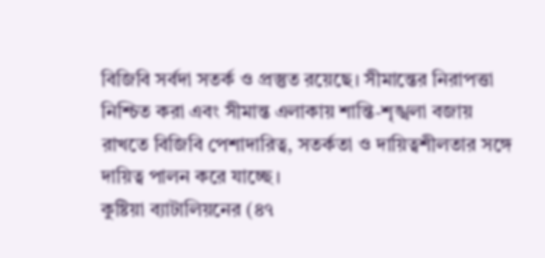বিজিবি সর্বদা সতর্ক ও প্রস্তুত রয়েছে। সীমান্তের নিরাপত্তা নিশ্চিত করা এবং সীমান্ত এলাকায় শান্তি-শৃঙ্খলা বজায় রাখতে বিজিবি পেশাদারিত্ব, সতর্কতা ও দায়িত্বশীলতার সঙ্গে দায়িত্ব পালন করে যাচ্ছে।
কুষ্টিয়া ব্যাটালিয়নের (৪৭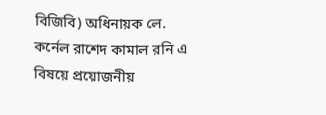বিজিবি) অধিনায়ক লে. কর্নেল রাশেদ কামাল রনি এ বিষয়ে প্রয়োজনীয়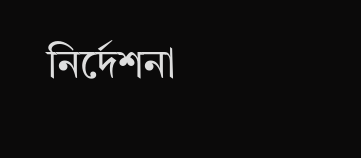নির্দেশনা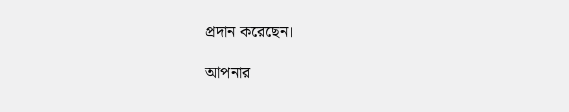প্রদান করেছেন।

আপনার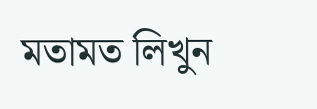মতামত লিখুন